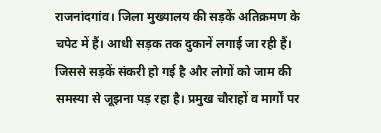राजनांदगांव। जिला मुख्यालय की सड़कें अतिक्रमण के चपेट में हैं। आधी सड़क तक दुकानें लगाई जा रही हैं। जिससे सड़कें संकरी हो गई है और लोगों को जाम की समस्या से जूझना पड़ रहा है। प्रमुख चौराहों व मार्गों पर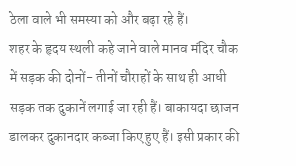ठेला वाले भी समस्या को और बढ़ा रहे हैं।
शहर के हृदय स्थली कहे जाने वाले मानव मंदिर चौक में सड़क की दोनों- तीनों चौराहों के साथ ही आधी सड़क तक दुकानें लगाई जा रही हैं। बाकायदा छाजन डालकर दुकानदार कब्जा किए हुए हैं। इसी प्रकार की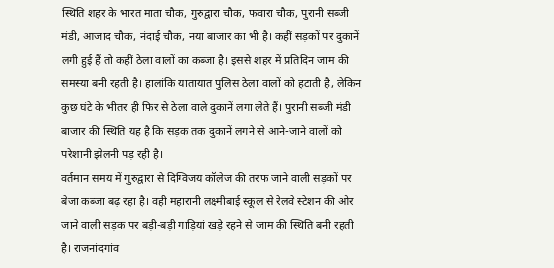स्थिति शहर के भारत माता चौक, गुरुद्वारा चौक, फवारा चौक, पुरानी सब्जी मंडी, आजाद चौक, नंदाई चौक, नया बाजार का भी है। कहीं सड़कों पर दुकानें लगी हुई हैं तो कहीं ठेला वालों का कब्जा है। इससे शहर में प्रतिदिन जाम की समस्या बनी रहती है। हालांकि यातायात पुलिस ठेला वालों को हटाती है, लेकिन कुछ घंटे के भीतर ही फिर से ठेला वाले दुकानें लगा लेते हैं। पुरानी सब्जी मंडी बाजार की स्थिति यह है कि सड़क तक दुकानें लगने से आने-जाने वालों को परेशानी झेलनी पड़ रही है।
वर्तमान समय में गुरुद्वारा से दिग्विजय कॉलेज की तरफ जाने वाली सड़कों पर बेजा कब्जा बढ़ रहा है। वही महारानी लक्ष्मीबाई स्कूल से रेलवे स्टेशन की ओर जाने वाली सड़क पर बड़ी-बड़ी गाड़ियां खड़े रहने से जाम की स्थिति बनी रहती है। राजनांदगांव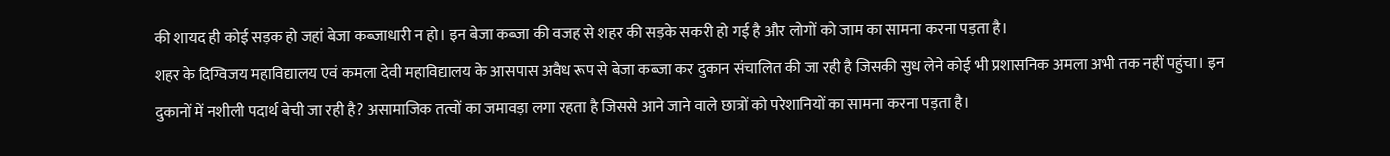की शायद ही कोई सड़क हो जहां बेजा कब्जाधारी न हो। इन बेजा कब्जा की वजह से शहर की सड़के सकरी हो गई है और लोगों को जाम का सामना करना पड़ता है।
शहर के दिग्विजय महाविद्यालय एवं कमला देवी महाविद्यालय के आसपास अवैध रूप से बेजा कब्जा कर दुकान संचालित की जा रही है जिसकी सुध लेने कोई भी प्रशासनिक अमला अभी तक नहीं पहुंचा। इन दुकानों में नशीली पदार्थ बेची जा रही है? असामाजिक तत्वों का जमावड़ा लगा रहता है जिससे आने जाने वाले छात्रों को परेशानियों का सामना करना पड़ता है।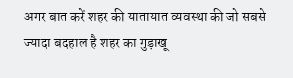अगर बात करें शहर की यातायात व्यवस्था की जो सबसे ज्यादा बदहाल है शहर का गुड़ाखू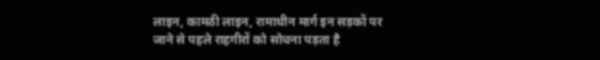लाइन, कामठी लाइन, रामाधीन मार्ग इन सड़कों पर जाने से पहले राहगीरों को सोचना पड़ता है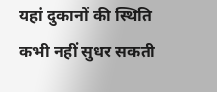यहां दुकानों की स्थिति कभी नहीं सुधर सकती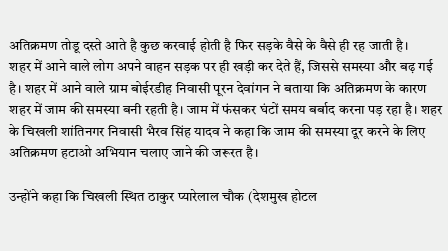अतिक्रमण तोडू दस्ते आते है कुछ करवाई होती है फिर सड़के वैसे के वैसे ही रह जाती है।
शहर में आने वाले लोग अपने वाहन सड़क पर ही खड़ी कर देते हैं, जिससे समस्या और बढ़ गई है। शहर में आने वाले ग्राम बोईरडीह निवासी पूरन देवांगन ने बताया कि अतिक्रमण के कारण शहर में जाम की समस्या बनी रहती है। जाम में फंसकर घंटों समय बर्बाद करना पड़ रहा है। शहर के चिखली शांतिनगर निवासी भैरव सिंह यादव ने कहा कि जाम की समस्या दूर करने के लिए अतिक्रमण हटाओ अभियान चलाए जाने की जरूरत है।

उन्होंने कहा कि चिखली स्थित ठाकुर प्यारेलाल चौक (देशमुख होटल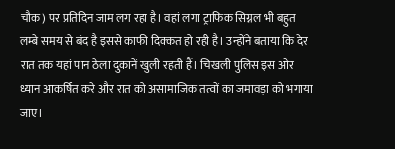चौक) पर प्रतिदिन जाम लग रहा है। वहां लगा ट्राफिक सिग्नल भी बहुत लम्बे समय से बंद है इससे काफी दिक्कत हो रही है। उन्होंने बताया कि देर रात तक यहां पान ठेला दुकानें खुली रहती हैं। चिखली पुलिस इस ओर ध्यान आकर्षित करे और रात को असामाजिक तत्वों का जमावड़ा को भगाया जाए।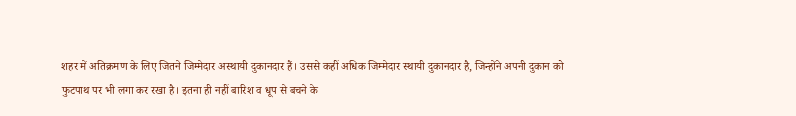शहर में अतिक्रमण के लिए जितने जिम्मेदार अस्थायी दुकानदार हैं। उससे कहीं अधिक जिम्मेदार स्थायी दुकानदार है, जिन्होंने अपनी दुकान को फुटपाथ पर भी लगा कर रखा है। इतना ही नहीं बारिश व धूप से बचने के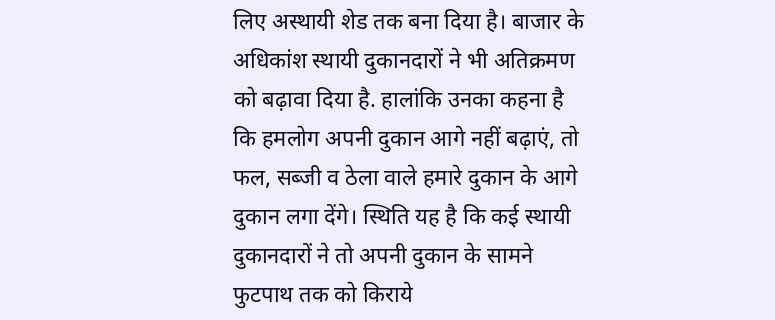लिए अस्थायी शेड तक बना दिया है। बाजार के अधिकांश स्थायी दुकानदारों ने भी अतिक्रमण को बढ़ावा दिया है. हालांकि उनका कहना है कि हमलोग अपनी दुकान आगे नहीं बढ़ाएं, तो फल, सब्जी व ठेला वाले हमारे दुकान के आगे दुकान लगा देंगे। स्थिति यह है कि कई स्थायी दुकानदारों ने तो अपनी दुकान के सामने फुटपाथ तक को किराये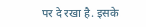पर दे रखा है. इसके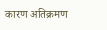कारण अतिक्रमण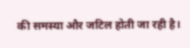की समस्या और जटिल होती जा रही है।